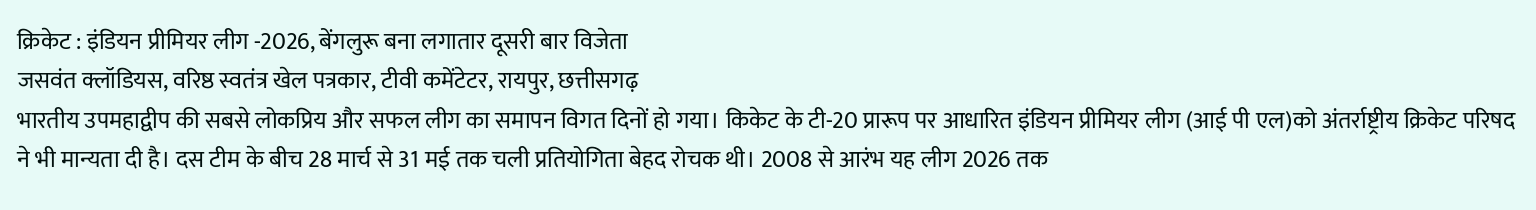क्रिकेट : इंडियन प्रीमियर लीग -2026, बेंगलुरू बना लगातार दूसरी बार विजेता
जसवंत क्लॉडियस, वरिष्ठ स्वतंत्र खेल पत्रकार, टीवी कमेंटेटर, रायपुर, छत्तीसगढ़
भारतीय उपमहाद्वीप की सबसे लोकप्रिय और सफल लीग का समापन विगत दिनों हो गया। किकेट के टी-20 प्रारूप पर आधारित इंडियन प्रीमियर लीग (आई पी एल)को अंतर्राष्ट्रीय क्रिकेट परिषद ने भी मान्यता दी है। दस टीम के बीच 28 मार्च से 31 मई तक चली प्रतियोगिता बेहद रोचक थी। 2008 से आरंभ यह लीग 2026 तक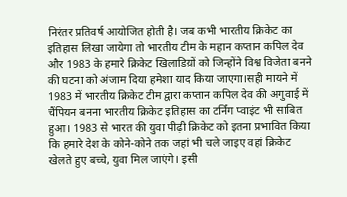निरंतर प्रतिवर्ष आयोजित होती है। जब कभी भारतीय क्रिकेट का इतिहास लिखा जायेगा तो भारतीय टीम के महान कप्तान कपिल देव और 1983 के हमारे क्रिकेट खिलाडिय़ों को जिन्होंने विश्व विजेता बनने की घटना को अंजाम दिया हमेशा याद किया जाएगा।सही मायने में 1983 में भारतीय क्रिकेट टीम द्वारा कप्तान कपिल देव की अगुवाई में चैंपियन बनना भारतीय क्रिकेट इतिहास का टर्निंग प्वाइंट भी साबित हुआ। 1983 से भारत की युवा पीढ़ी क्रिकेट को इतना प्रभावित किया कि हमारे देश के कोने-कोने तक जहां भी चले जाइए वहां क्रिकेट खेलते हुए बच्चे, युवा मिल जाएंगे। इसी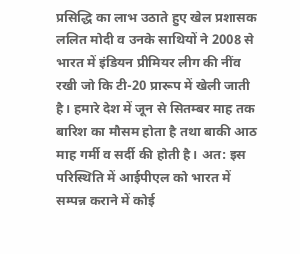प्रसिद्धि का लाभ उठाते हुए खेल प्रशासक ललित मोदी व उनके साथियों ने 2008 से भारत में इंडियन प्रीमियर लीग की नींव रखी जो कि टी-20 प्रारूप में खेली जाती है। हमारे देश में जून से सितम्बर माह तक बारिश का मौसम होता है तथा बाकी आठ माह गर्मी व सर्दी की होती है। अत: इस परिस्थिति में आईपीएल को भारत में सम्पन्न कराने में कोई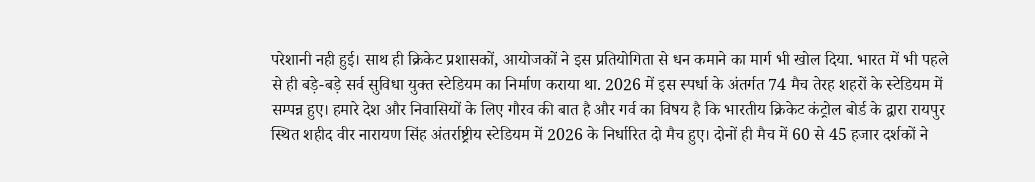परेशानी नही हुई। साथ ही क्रिकेट प्रशासकों, आयोजकों ने इस प्रतियोगिता से धन कमाने का मार्ग भी खोल दिया. भारत में भी पहले से ही बड़े-बड़े सर्व सुविधा युक्त स्टेडियम का निर्माण कराया था. 2026 में इस स्पर्धा के अंतर्गत 74 मैच तेरह शहरों के स्टेडियम में सम्पन्न हुए। हमारे देश और निवासियों के लिए गौरव की बात है और गर्व का विषय है कि भारतीय क्रिकेट कंट्रोल बोर्ड के द्वारा रायपुर स्थित शहीद वीर नारायण सिंह अंतर्राष्ट्रीय स्टेडियम में 2026 के निर्धारित दो मैच हुए। दोनों ही मैच में 60 से 45 हजार दर्शकों ने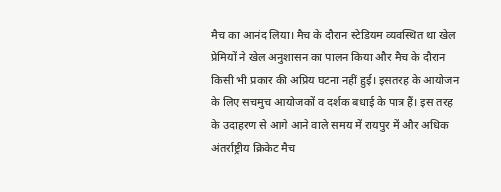मैच का आनंद लिया। मैच के दौरान स्टेडियम व्यवस्थित था खेल प्रेमियों ने खेल अनुशासन का पालन किया और मैच के दौरान किसी भी प्रकार की अप्रिय घटना नहीं हुई। इसतरह के आयोजन के लिए सचमुच आयोजकों व दर्शक बधाई के पात्र हैं। इस तरह के उदाहरण से आगे आने वाले समय में रायपुर में और अधिक अंतर्राष्ट्रीय क्रिकेट मैच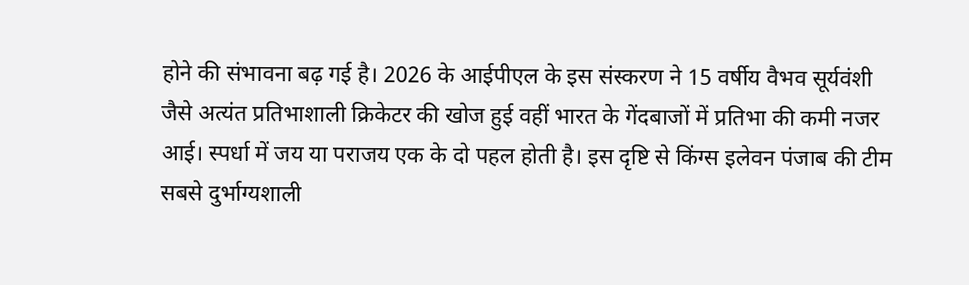होने की संभावना बढ़ गई है। 2026 के आईपीएल के इस संस्करण ने 15 वर्षीय वैभव सूर्यवंशी जैसे अत्यंत प्रतिभाशाली क्रिकेटर की खोज हुई वहीं भारत के गेंदबाजों में प्रतिभा की कमी नजर आई। स्पर्धा में जय या पराजय एक के दो पहल होती है। इस दृष्टि से किंग्स इलेवन पंजाब की टीम सबसे दुर्भाग्यशाली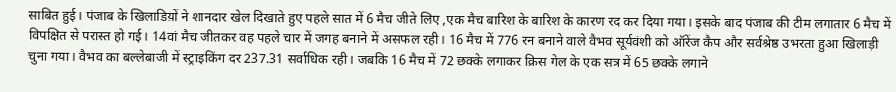साबित हुई। पंजाब के खिलाडिय़ों ने शानदार खेल दिखाते हुए पहले सात में 6 मैच जीते लिए ,एक मैच बारिश के बारिश के कारण रद कर दिया गया। इसके बाद पंजाब की टीम लगातार 6 मैच में विपक्षित से परास्त हो गई। 14वां मैच जीतकर वह पहले चार में जगह बनाने में असफल रही। 16 मैच में 776 रन बनाने वाले वैभव सूर्यवंशी को ऑरेंज कैप और सर्वश्रेष्ठ उभरता हुआ खिलाड़ी चुना गया। वैभव का बल्लेबाजी में स्ट्राइकिंग दर 237.31 सर्वाधिक रही। जबकि 16 मैच में 72 छक्के लगाकर क्रिस गेल के एक सत्र में 65 छक्के लगाने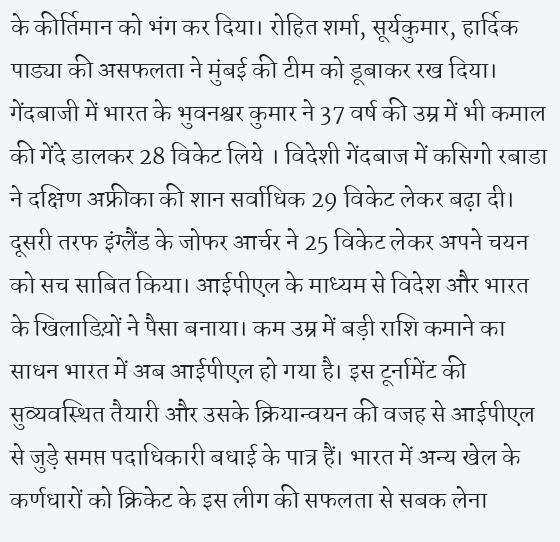के कीर्तिमान को भंग कर दिया। रोहित शर्मा, सूर्यकुमार, हार्दिक पाड्या की असफलता ने मुंबई की टीम को डूबाकर रख दिया। गेंदबाजी में भारत के भुवनश्वर कुमार ने 37 वर्ष की उम्र में भी कमाल की गेंदे डालकर 28 विकेट लिये । विदेशी गेंदबाज में कसिगो रबाडा ने दक्षिण अफ्रीका की शान सर्वाधिक 29 विकेट लेकर बढ़ा दी। दूसरी तरफ इंग्लैंड के जोफर आर्चर ने 25 विकेट लेकर अपने चयन को सच साबित किया। आईपीएल के माध्यम से विदेश और भारत के खिलाडिय़ों ने पैसा बनाया। कम उम्र में बड़ी राशि कमाने का साधन भारत में अब आईपीएल हो गया है। इस टूर्नामेंट की सुव्यवस्थित तैयारी और उसके क्रियान्वयन की वजह से आईपीएल से जुड़े समप्त पदाधिकारी बधाई के पात्र हैं। भारत में अन्य खेल के कर्णधारों को क्रिकेट के इस लीग की सफलता से सबक लेना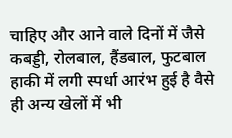चाहिए और आने वाले दिनों में जैसे कबड्डी, रोलबाल, हैंडबाल, फुटबाल हाकी में लगी स्पर्धा आरंभ हुई है वैसे ही अन्य खेलों में भी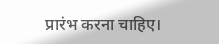प्रारंभ करना चाहिए।